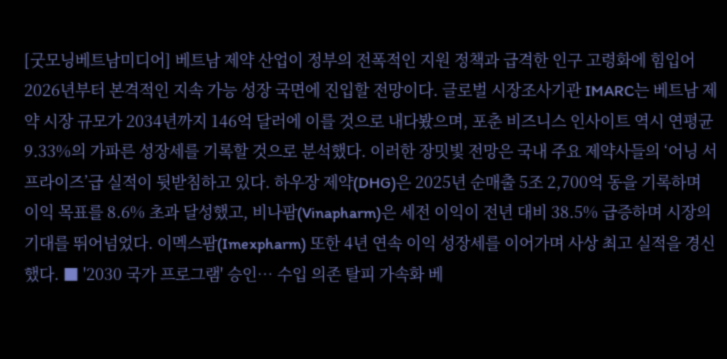[굿모닝베트남미디어] 베트남 제약 산업이 정부의 전폭적인 지원 정책과 급격한 인구 고령화에 힘입어 2026년부터 본격적인 지속 가능 성장 국면에 진입할 전망이다. 글로벌 시장조사기관 IMARC는 베트남 제약 시장 규모가 2034년까지 146억 달러에 이를 것으로 내다봤으며, 포춘 비즈니스 인사이트 역시 연평균 9.33%의 가파른 성장세를 기록할 것으로 분석했다. 이러한 장밋빛 전망은 국내 주요 제약사들의 ‘어닝 서프라이즈’급 실적이 뒷받침하고 있다. 하우장 제약(DHG)은 2025년 순매출 5조 2,700억 동을 기록하며 이익 목표를 8.6% 초과 달성했고, 비나팜(Vinapharm)은 세전 이익이 전년 대비 38.5% 급증하며 시장의 기대를 뛰어넘었다. 이멕스팜(Imexpharm) 또한 4년 연속 이익 성장세를 이어가며 사상 최고 실적을 경신했다. ■ '2030 국가 프로그램' 승인… 수입 의존 탈피 가속화 베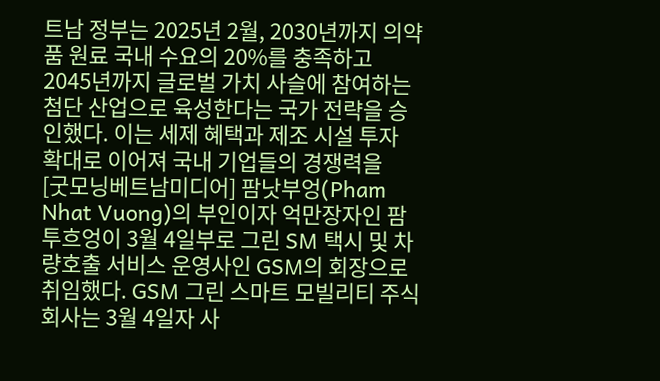트남 정부는 2025년 2월, 2030년까지 의약품 원료 국내 수요의 20%를 충족하고 2045년까지 글로벌 가치 사슬에 참여하는 첨단 산업으로 육성한다는 국가 전략을 승인했다. 이는 세제 혜택과 제조 시설 투자 확대로 이어져 국내 기업들의 경쟁력을
[굿모닝베트남미디어] 팜낫부엉(Pham Nhat Vuong)의 부인이자 억만장자인 팜투흐엉이 3월 4일부로 그린 SM 택시 및 차량호출 서비스 운영사인 GSM의 회장으로 취임했다. GSM 그린 스마트 모빌리티 주식회사는 3월 4일자 사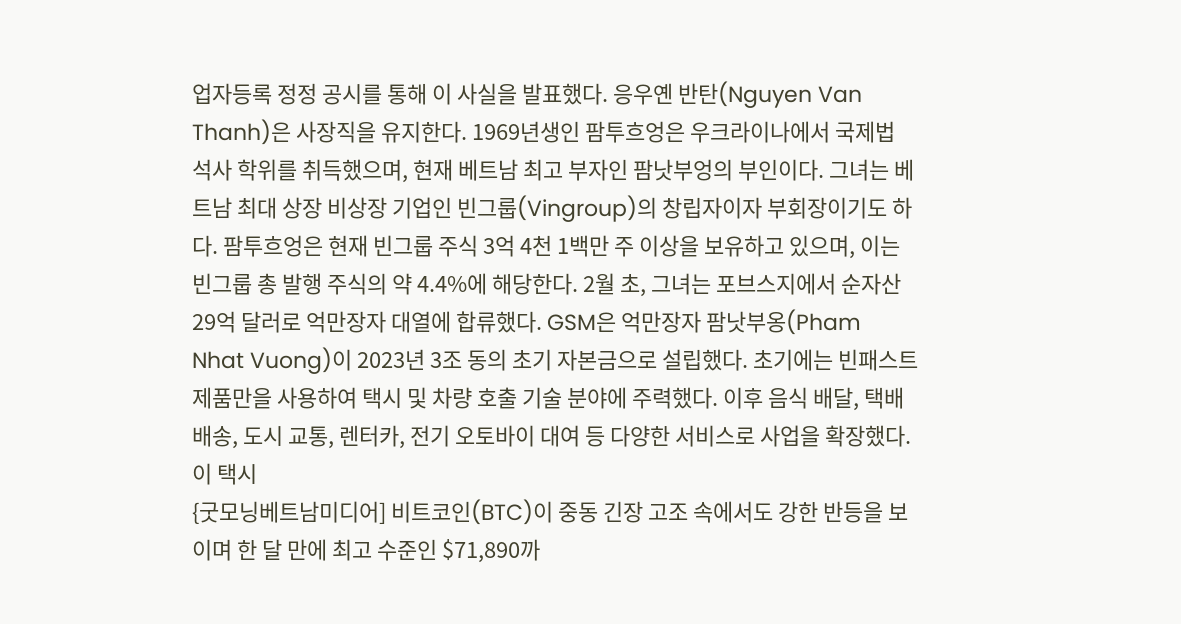업자등록 정정 공시를 통해 이 사실을 발표했다. 응우옌 반탄(Nguyen Van Thanh)은 사장직을 유지한다. 1969년생인 팜투흐엉은 우크라이나에서 국제법 석사 학위를 취득했으며, 현재 베트남 최고 부자인 팜낫부엉의 부인이다. 그녀는 베트남 최대 상장 비상장 기업인 빈그룹(Vingroup)의 창립자이자 부회장이기도 하다. 팜투흐엉은 현재 빈그룹 주식 3억 4천 1백만 주 이상을 보유하고 있으며, 이는 빈그룹 총 발행 주식의 약 4.4%에 해당한다. 2월 초, 그녀는 포브스지에서 순자산 29억 달러로 억만장자 대열에 합류했다. GSM은 억만장자 팜낫부옹(Pham Nhat Vuong)이 2023년 3조 동의 초기 자본금으로 설립했다. 초기에는 빈패스트 제품만을 사용하여 택시 및 차량 호출 기술 분야에 주력했다. 이후 음식 배달, 택배 배송, 도시 교통, 렌터카, 전기 오토바이 대여 등 다양한 서비스로 사업을 확장했다. 이 택시
{굿모닝베트남미디어] 비트코인(BTC)이 중동 긴장 고조 속에서도 강한 반등을 보이며 한 달 만에 최고 수준인 $71,890까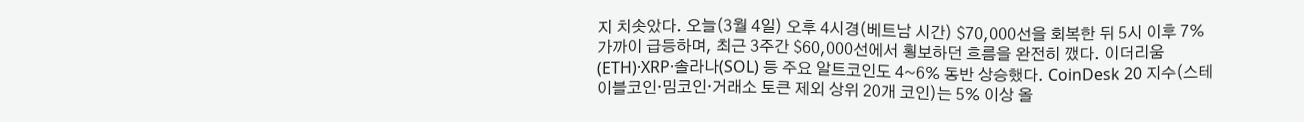지 치솟았다. 오늘(3월 4일) 오후 4시경(베트남 시간) $70,000선을 회복한 뒤 5시 이후 7% 가까이 급등하며, 최근 3주간 $60,000선에서 횡보하던 흐름을 완전히 깼다. 이더리움(ETH)·XRP·솔라나(SOL) 등 주요 알트코인도 4~6% 동반 상승했다. CoinDesk 20 지수(스테이블코인·밈코인·거래소 토큰 제외 상위 20개 코인)는 5% 이상 올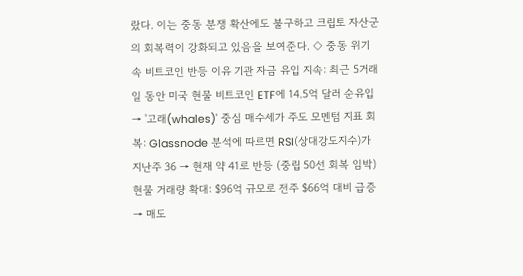랐다. 이는 중동 분쟁 확산에도 불구하고 크립토 자산군의 회복력이 강화되고 있음을 보여준다. ◇ 중동 위기 속 비트코인 반등 이유 기관 자금 유입 지속: 최근 5거래일 동안 미국 현물 비트코인 ETF에 14.5억 달러 순유입 → '고래(whales)' 중심 매수세가 주도 모멘텀 지표 회복: Glassnode 분석에 따르면 RSI(상대강도지수)가 지난주 36 → 현재 약 41로 반등 (중립 50선 회복 임박) 현물 거래량 확대: $96억 규모로 전주 $66억 대비 급증 → 매도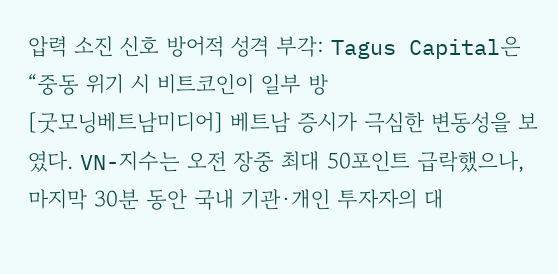압력 소진 신호 방어적 성격 부각: Tagus Capital은 “중동 위기 시 비트코인이 일부 방
[굿모닝베트남미디어] 베트남 증시가 극심한 변동성을 보였다. VN-지수는 오전 장중 최대 50포인트 급락했으나, 마지막 30분 동안 국내 기관·개인 투자자의 대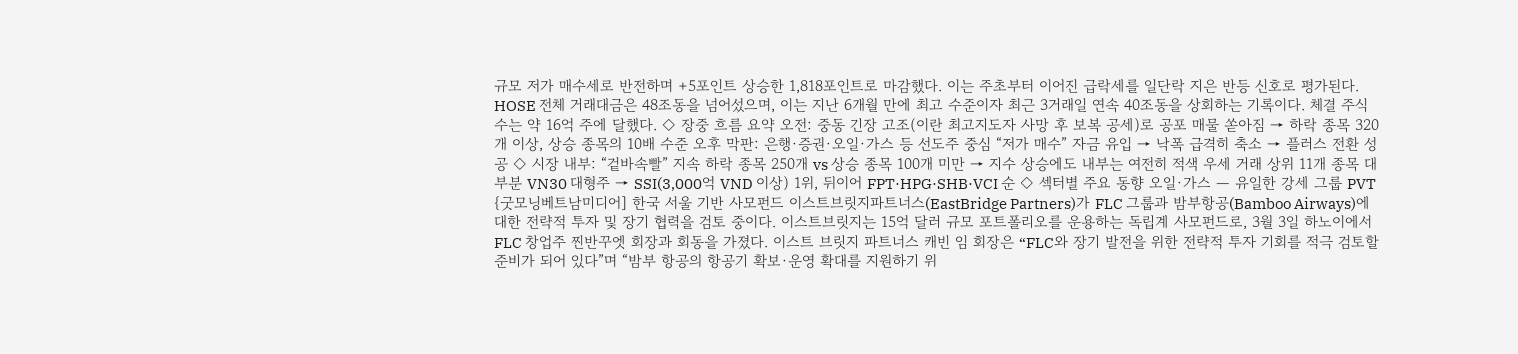규모 저가 매수세로 반전하며 +5포인트 상승한 1,818포인트로 마감했다. 이는 주초부터 이어진 급락세를 일단락 지은 반등 신호로 평가된다. HOSE 전체 거래대금은 48조동을 넘어섰으며, 이는 지난 6개월 만에 최고 수준이자 최근 3거래일 연속 40조동을 상회하는 기록이다. 체결 주식 수는 약 16억 주에 달했다. ◇ 장중 흐름 요약 오전: 중동 긴장 고조(이란 최고지도자 사망 후 보복 공세)로 공포 매물 쏟아짐 → 하락 종목 320개 이상, 상승 종목의 10배 수준 오후 막판: 은행·증권·오일·가스 등 선도주 중심 “저가 매수” 자금 유입 → 낙폭 급격히 축소 → 플러스 전환 성공 ◇ 시장 내부: “겉바속빨” 지속 하락 종목 250개 vs 상승 종목 100개 미만 → 지수 상승에도 내부는 여전히 적색 우세 거래 상위 11개 종목 대부분 VN30 대형주 → SSI(3,000억 VND 이상) 1위, 뒤이어 FPT·HPG·SHB·VCI 순 ◇ 섹터별 주요 동향 오일·가스 — 유일한 강세 그룹 PVT
{굿모닝베트남미디어] 한국 서울 기반 사모펀드 이스트브릿지파트너스(EastBridge Partners)가 FLC 그룹과 밤부항공(Bamboo Airways)에 대한 전략적 투자 및 장기 협력을 검토 중이다. 이스트브릿지는 15억 달러 규모 포트폴리오를 운용하는 독립계 사모펀드로, 3월 3일 하노이에서 FLC 창업주 찐반꾸엣 회장과 회동을 가졌다. 이스트 브릿지 파트너스 캐빈 임 회장은 “FLC와 장기 발전을 위한 전략적 투자 기회를 적극 검토할 준비가 되어 있다”며 “밤부 항공의 항공기 확보·운영 확대를 지원하기 위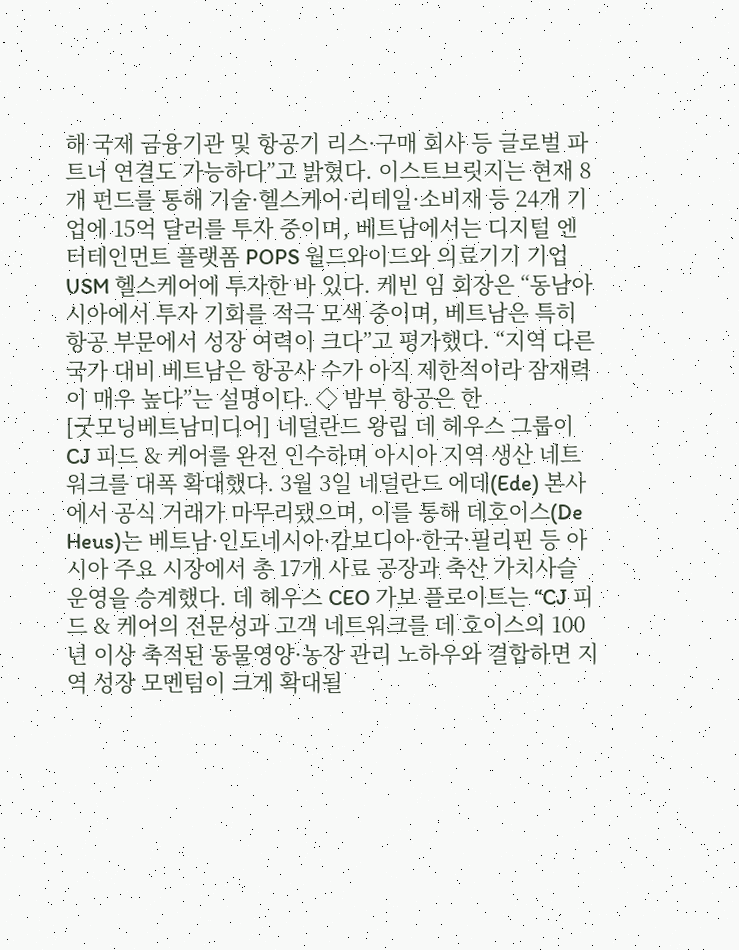해 국제 금융기관 및 항공기 리스·구매 회사 등 글로벌 파트너 연결도 가능하다”고 밝혔다. 이스트브릿지는 현재 8개 펀드를 통해 기술·헬스케어·리테일·소비재 등 24개 기업에 15억 달러를 투자 중이며, 베트남에서는 디지털 엔터테인먼트 플랫폼 POPS 월드와이드와 의료기기 기업 USM 헬스케어에 투자한 바 있다. 케빈 임 회장은 “동남아시아에서 투자 기회를 적극 모색 중이며, 베트남은 특히 항공 부문에서 성장 여력이 크다”고 평가했다. “지역 다른 국가 대비 베트남은 항공사 수가 아직 제한적이라 잠재력이 매우 높다”는 설명이다. ◇ 밤부 항공은 한
[굿모닝베트남미디어] 네덜란드 왕립 데 헤우스 그룹이 CJ 피드 & 케어를 완전 인수하며 아시아 지역 생산 네트워크를 대폭 확대했다. 3월 3일 네덜란드 에데(Ede) 본사에서 공식 거래가 마무리됐으며, 이를 통해 데호이스(De Heus)는 베트남·인도네시아·캄보디아·한국·필리핀 등 아시아 주요 시장에서 총 17개 사료 공장과 축산 가치사슬 운영을 승계했다. 데 헤우스 CEO 가보 플로이트는 “CJ 피드 & 케어의 전문성과 고객 네트워크를 데 호이스의 100년 이상 축적된 동물영양·농장 관리 노하우와 결합하면 지역 성장 모멘텀이 크게 확대될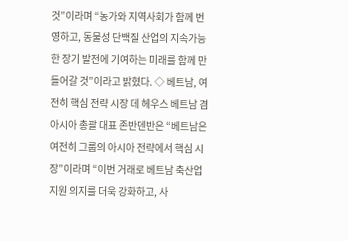것”이라며 “농가와 지역사회가 함께 번영하고, 동물성 단백질 산업의 지속가능한 장기 발전에 기여하는 미래를 함께 만들어갈 것”이라고 밝혔다. ◇ 베트남, 여전히 핵심 전략 시장 데 헤우스 베트남 겸 아시아 총괄 대표 존반덴반은 “베트남은 여전히 그룹의 아시아 전략에서 핵심 시장”이라며 “이번 거래로 베트남 축산업 지원 의지를 더욱 강화하고, 사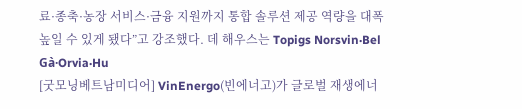료·종축·농장 서비스·금융 지원까지 통합 솔루션 제공 역량을 대폭 높일 수 있게 됐다”고 강조했다. 데 해우스는 Topigs Norsvin·Bel Gà·Orvia·Hu
[굿모닝베트남미디어] VinEnergo(빈에너고)가 글로벌 재생에너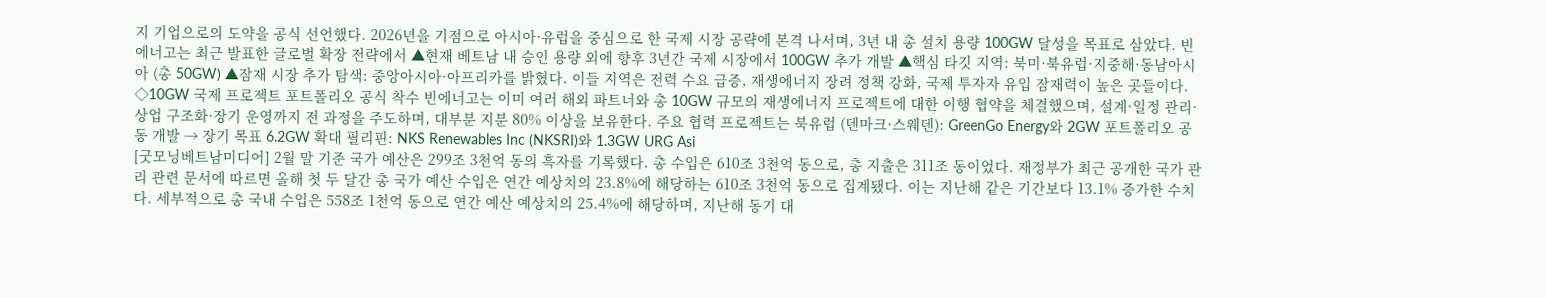지 기업으로의 도약을 공식 선언했다. 2026년을 기점으로 아시아·유럽을 중심으로 한 국제 시장 공략에 본격 나서며, 3년 내 총 설치 용량 100GW 달성을 목표로 삼았다. 빈에너고는 최근 발표한 글로벌 확장 전략에서 ▲현재 베트남 내 승인 용량 외에 향후 3년간 국제 시장에서 100GW 추가 개발 ▲핵심 타깃 지역: 북미·북유럽·지중해·동남아시아 (총 50GW) ▲잠재 시장 추가 탐색: 중앙아시아·아프리카를 밝혔다. 이들 지역은 전력 수요 급증, 재생에너지 장려 정책 강화, 국제 투자자 유입 잠재력이 높은 곳들이다. ◇10GW 국제 프로젝트 포트폴리오 공식 착수 빈에너고는 이미 여러 해외 파트너와 총 10GW 규모의 재생에너지 프로젝트에 대한 이행 협약을 체결했으며, 설계·일정 관리·상업 구조화·장기 운영까지 전 과정을 주도하며, 대부분 지분 80% 이상을 보유한다. 주요 협력 프로젝트는 북유럽 (덴마크·스웨덴): GreenGo Energy와 2GW 포트폴리오 공동 개발 → 장기 목표 6.2GW 확대 필리핀: NKS Renewables Inc (NKSRI)와 1.3GW URG Asi
[굿모닝베트남미디어] 2월 말 기준 국가 예산은 299조 3천억 동의 흑자를 기록했다. 총 수입은 610조 3천억 동으로, 총 지출은 311조 동이었다. 재정부가 최근 공개한 국가 관리 관련 문서에 따르면 올해 첫 두 달간 총 국가 예산 수입은 연간 예상치의 23.8%에 해당하는 610조 3천억 동으로 집계됐다. 이는 지난해 같은 기간보다 13.1% 증가한 수치다. 세부적으로 총 국내 수입은 558조 1천억 동으로 연간 예산 예상치의 25.4%에 해당하며, 지난해 동기 대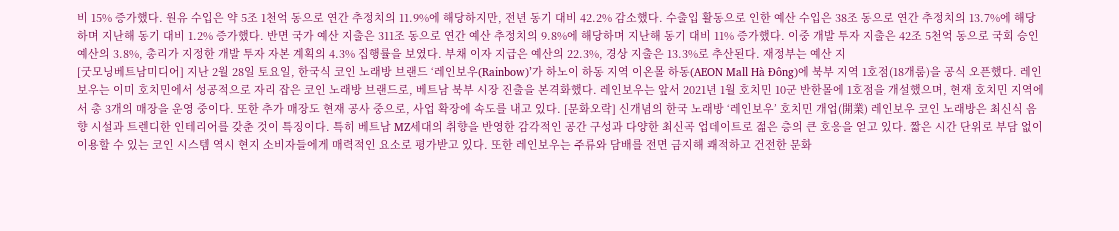비 15% 증가했다. 원유 수입은 약 5조 1천억 동으로 연간 추정치의 11.9%에 해당하지만, 전년 동기 대비 42.2% 감소했다. 수출입 활동으로 인한 예산 수입은 38조 동으로 연간 추정치의 13.7%에 해당하며 지난해 동기 대비 1.2% 증가했다. 반면 국가 예산 지출은 311조 동으로 연간 예산 추정치의 9.8%에 해당하며 지난해 동기 대비 11% 증가했다. 이중 개발 투자 지출은 42조 5천억 동으로 국회 승인 예산의 3.8%, 총리가 지정한 개발 투자 자본 계획의 4.3% 집행률을 보였다. 부채 이자 지급은 예산의 22.3%, 경상 지출은 13.3%로 추산된다. 재정부는 예산 지
[굿모닝베트남미디어] 지난 2월 28일 토요일, 한국식 코인 노래방 브랜드 ‘레인보우(Rainbow)’가 하노이 하동 지역 이온몰 하동(AEON Mall Hà Đông)에 북부 지역 1호점(18개룸)을 공식 오픈했다. 레인보우는 이미 호치민에서 성공적으로 자리 잡은 코인 노래방 브랜드로, 베트남 북부 시장 진출을 본격화했다. 레인보우는 앞서 2021년 1월 호치민 10군 반한몰에 1호점을 개설했으며, 현재 호치민 지역에서 총 3개의 매장을 운영 중이다. 또한 추가 매장도 현재 공사 중으로, 사업 확장에 속도를 내고 있다. [문화오락] 신개념의 한국 노래방 ‘레인보우’ 호치민 개업(開業) 레인보우 코인 노래방은 최신식 음향 시설과 트렌디한 인테리어를 갖춘 것이 특징이다. 특히 베트남 MZ세대의 취향을 반영한 감각적인 공간 구성과 다양한 최신곡 업데이트로 젊은 층의 큰 호응을 얻고 있다. 짧은 시간 단위로 부담 없이 이용할 수 있는 코인 시스템 역시 현지 소비자들에게 매력적인 요소로 평가받고 있다. 또한 레인보우는 주류와 담배를 전면 금지해 쾌적하고 건전한 문화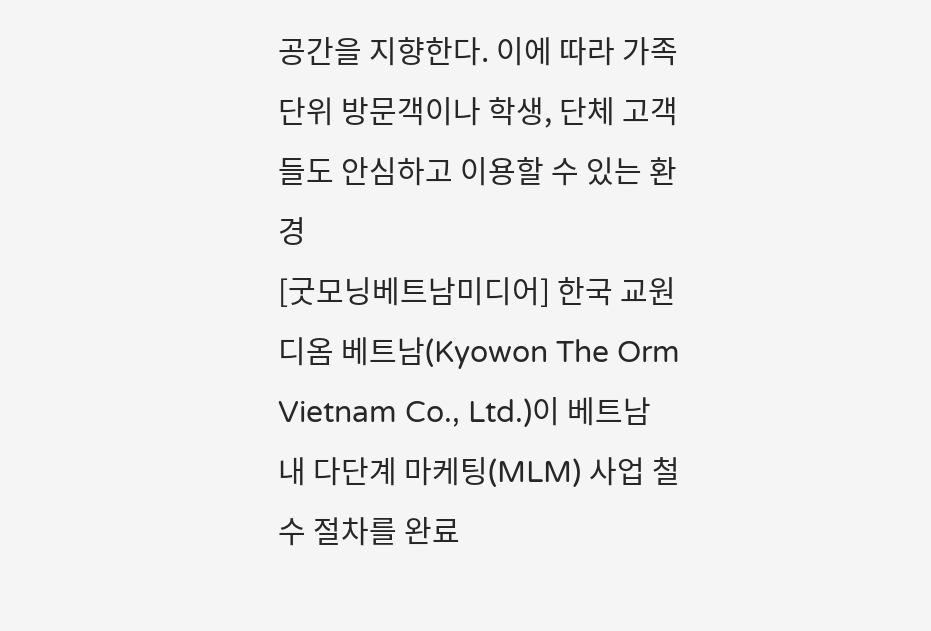공간을 지향한다. 이에 따라 가족 단위 방문객이나 학생, 단체 고객들도 안심하고 이용할 수 있는 환경
[굿모닝베트남미디어] 한국 교원디옴 베트남(Kyowon The Orm Vietnam Co., Ltd.)이 베트남 내 다단계 마케팅(MLM) 사업 철수 절차를 완료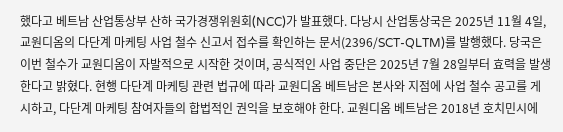했다고 베트남 산업통상부 산하 국가경쟁위원회(NCC)가 발표했다. 다낭시 산업통상국은 2025년 11월 4일, 교원디옴의 다단계 마케팅 사업 철수 신고서 접수를 확인하는 문서(2396/SCT-QLTM)를 발행했다. 당국은 이번 철수가 교원디옴이 자발적으로 시작한 것이며, 공식적인 사업 중단은 2025년 7월 28일부터 효력을 발생한다고 밝혔다. 현행 다단계 마케팅 관련 법규에 따라 교원디옴 베트남은 본사와 지점에 사업 철수 공고를 게시하고, 다단계 마케팅 참여자들의 합법적인 권익을 보호해야 한다. 교원디옴 베트남은 2018년 호치민시에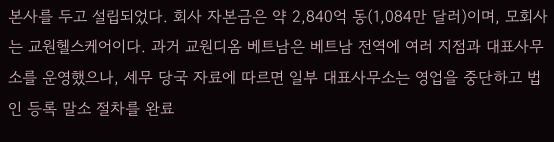본사를 두고 설립되었다. 회사 자본금은 약 2,840억 동(1,084만 달러)이며, 모회사는 교원헬스케어이다. 과거 교원디옴 베트남은 베트남 전역에 여러 지점과 대표사무소를 운영했으나, 세무 당국 자료에 따르면 일부 대표사무소는 영업을 중단하고 법인 등록 말소 절차를 완료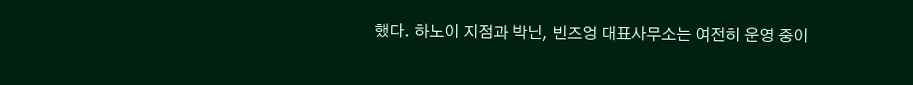했다. 하노이 지점과 박닌, 빈즈엉 대표사무소는 여전히 운영 중이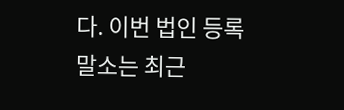다. 이번 법인 등록 말소는 최근